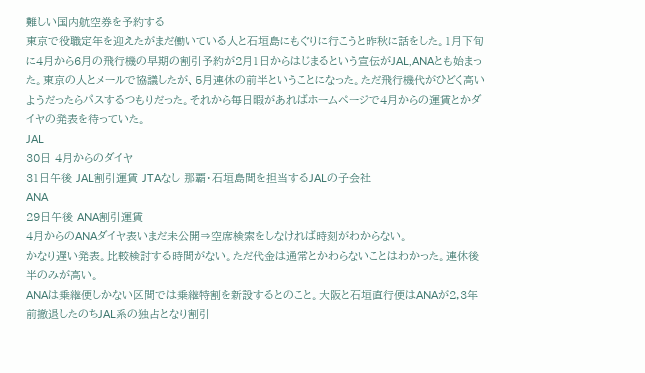難しい国内航空券を予約する
東京で役職定年を迎えたがまだ働いている人と石垣島にもぐりに行こうと昨秋に話をした。1月下旬に4月から6月の飛行機の早期の割引予約が2月1日からはじまるという宣伝がJAL,ANAとも始まった。東京の人とメールで協議したが、5月連休の前半ということになった。ただ飛行機代がひどく高いようだったらパスするつもりだった。それから毎日暇があればホームページで4月からの運賃とかダイヤの発表を待っていた。
JAL
30日 4月からのダイヤ
31日午後 JAL割引運賃 JTAなし 那覇・石垣島間を担当するJALの子会社
ANA
29日午後 ANA割引運賃
4月からのANAダイヤ表いまだ未公開⇒空席検索をしなければ時刻がわからない。
かなり遅い発表。比較検討する時間がない。ただ代金は通常とかわらないことはわかった。連休後半のみが高い。
ANAは乗継便しかない区間では乗継特割を新設するとのこと。大阪と石垣直行便はANAが2,3年前撤退したのちJAL系の独占となり割引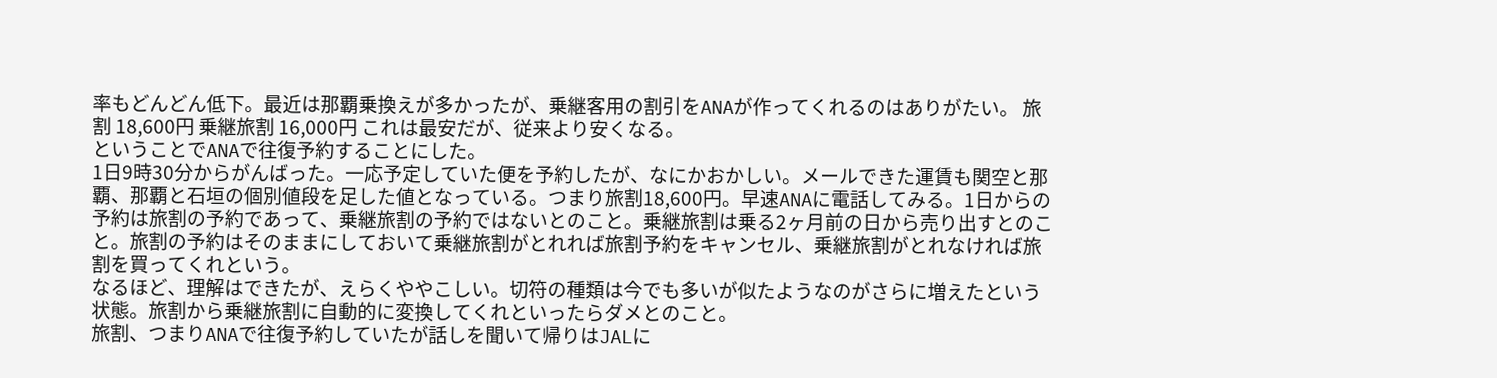率もどんどん低下。最近は那覇乗換えが多かったが、乗継客用の割引をANAが作ってくれるのはありがたい。 旅割 18,600円 乗継旅割 16,000円 これは最安だが、従来より安くなる。
ということでANAで往復予約することにした。
1日9時30分からがんばった。一応予定していた便を予約したが、なにかおかしい。メールできた運賃も関空と那覇、那覇と石垣の個別値段を足した値となっている。つまり旅割18,600円。早速ANAに電話してみる。1日からの予約は旅割の予約であって、乗継旅割の予約ではないとのこと。乗継旅割は乗る2ヶ月前の日から売り出すとのこと。旅割の予約はそのままにしておいて乗継旅割がとれれば旅割予約をキャンセル、乗継旅割がとれなければ旅割を買ってくれという。
なるほど、理解はできたが、えらくややこしい。切符の種類は今でも多いが似たようなのがさらに増えたという状態。旅割から乗継旅割に自動的に変換してくれといったらダメとのこと。
旅割、つまりANAで往復予約していたが話しを聞いて帰りはJALに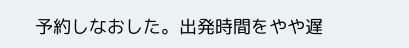予約しなおした。出発時間をやや遅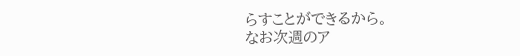らすことができるから。
なお次週のア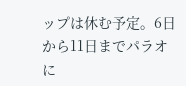ップは休む予定。6日から11日までパラオに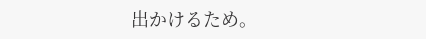出かけるため。